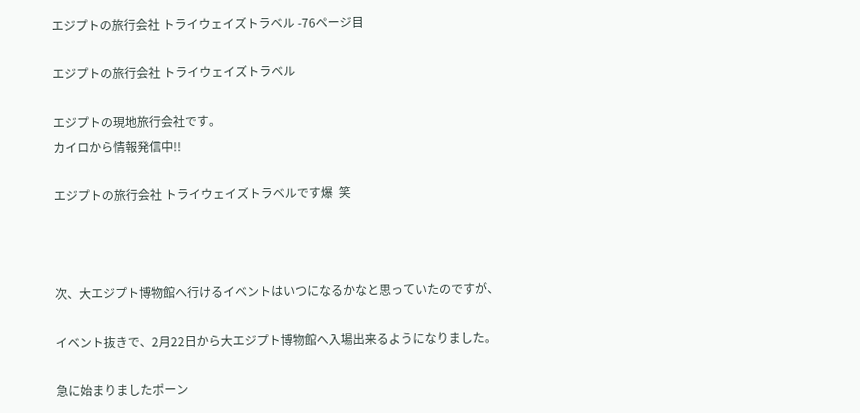エジプトの旅行会社 トライウェイズトラベル -76ページ目

エジプトの旅行会社 トライウェイズトラベル

エジプトの現地旅行会社です。
カイロから情報発信中!!

エジプトの旅行会社 トライウェイズトラベルです爆  笑



次、大エジプト博物館へ行けるイベントはいつになるかなと思っていたのですが、

イベント抜きで、2月22日から大エジプト博物館へ入場出来るようになりました。

急に始まりましたポーン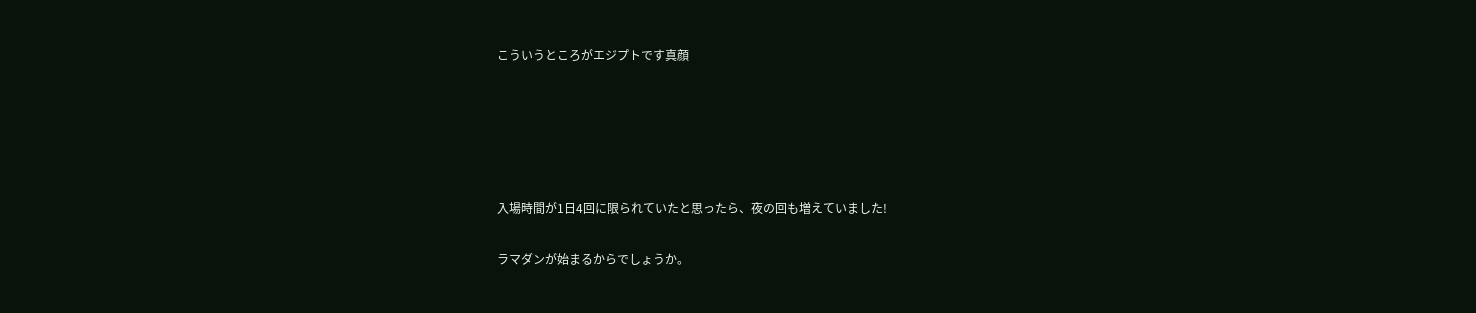こういうところがエジプトです真顔





入場時間が1日4回に限られていたと思ったら、夜の回も増えていました!

ラマダンが始まるからでしょうか。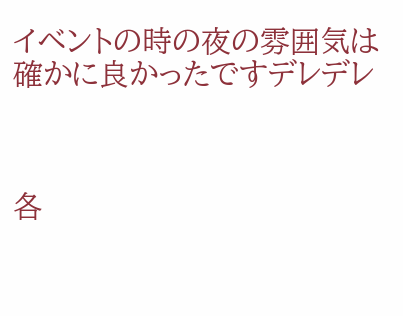イベントの時の夜の雰囲気は確かに良かったですデレデレ



各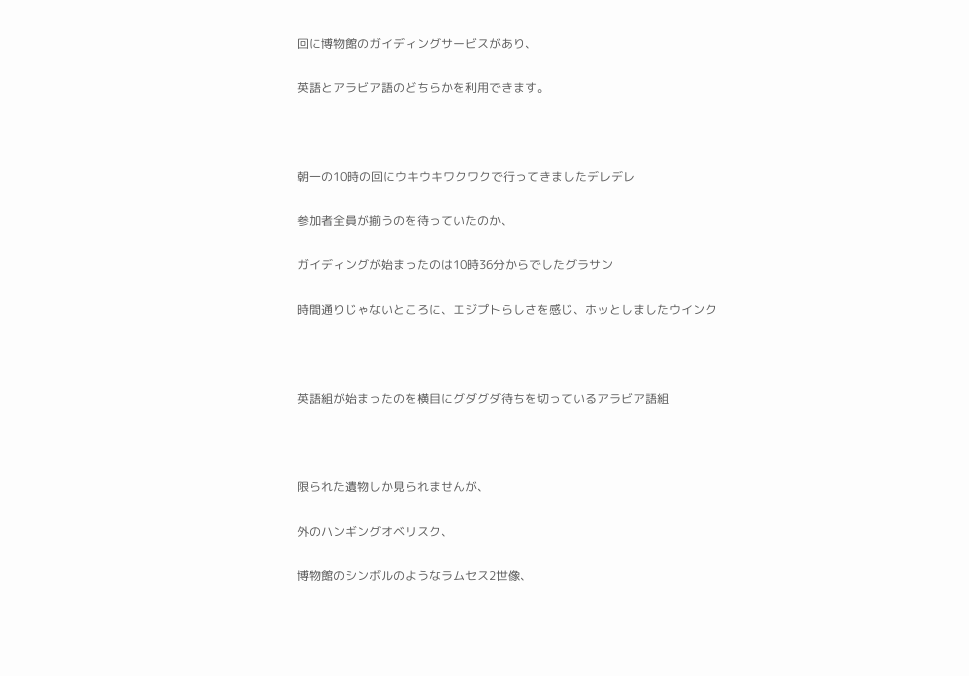回に博物館のガイディングサービスがあり、

英語とアラビア語のどちらかを利用できます。



朝一の10時の回にウキウキワクワクで行ってきましたデレデレ

参加者全員が揃うのを待っていたのか、

ガイディングが始まったのは10時36分からでしたグラサン

時間通りじゃないところに、エジプトらしさを感じ、ホッとしましたウインク



英語組が始まったのを横目にグダグダ待ちを切っているアラビア語組



限られた遺物しか見られませんが、

外のハンギングオベリスク、

博物館のシンボルのようなラムセス2世像、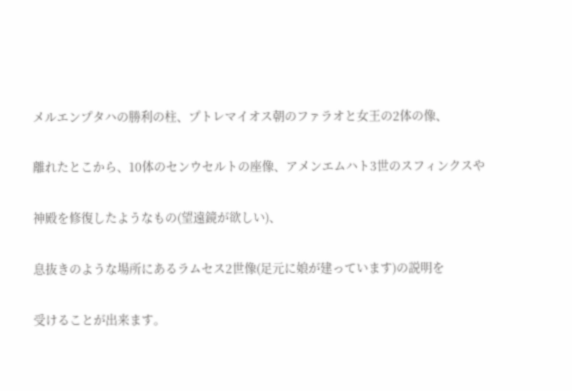メルエンプタハの勝利の柱、プトレマイオス朝のファラオと女王の2体の像、

離れたとこから、10体のセンウセルトの座像、アメンエムハト3世のスフィンクスや

神殿を修復したようなもの(望遠鏡が欲しい)、

息抜きのような場所にあるラムセス2世像(足元に娘が建っています)の説明を

受けることが出来ます。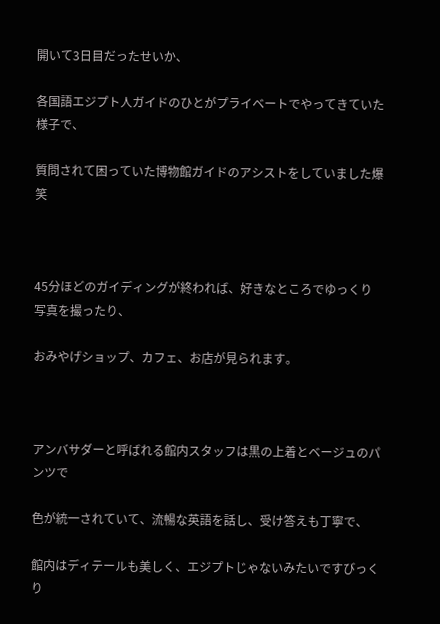開いて3日目だったせいか、

各国語エジプト人ガイドのひとがプライベートでやってきていた様子で、

質問されて困っていた博物館ガイドのアシストをしていました爆  笑



45分ほどのガイディングが終われば、好きなところでゆっくり写真を撮ったり、

おみやげショップ、カフェ、お店が見られます。



アンバサダーと呼ばれる館内スタッフは黒の上着とベージュのパンツで

色が統一されていて、流暢な英語を話し、受け答えも丁寧で、

館内はディテールも美しく、エジプトじゃないみたいですびっくり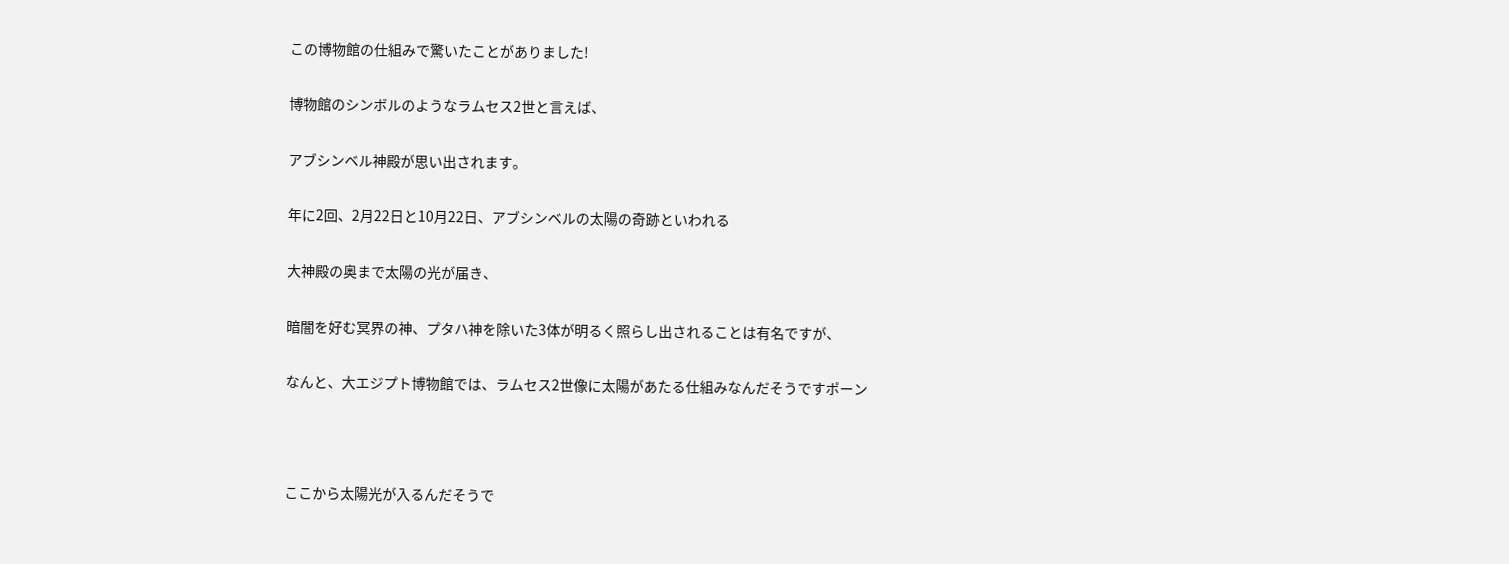この博物館の仕組みで驚いたことがありました!

博物館のシンボルのようなラムセス2世と言えば、

アブシンベル神殿が思い出されます。

年に2回、2月22日と10月22日、アブシンベルの太陽の奇跡といわれる

大神殿の奥まで太陽の光が届き、

暗闇を好む冥界の神、プタハ神を除いた3体が明るく照らし出されることは有名ですが、

なんと、大エジプト博物館では、ラムセス2世像に太陽があたる仕組みなんだそうですポーン



ここから太陽光が入るんだそうで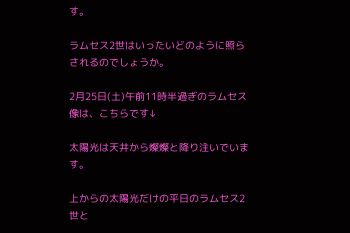す。

ラムセス2世はいったいどのように照らされるのでしょうか。

2月25日(土)午前11時半過ぎのラムセス像は、こちらです↓

太陽光は天井から燦燦と降り注いでいます。

上からの太陽光だけの平日のラムセス2世と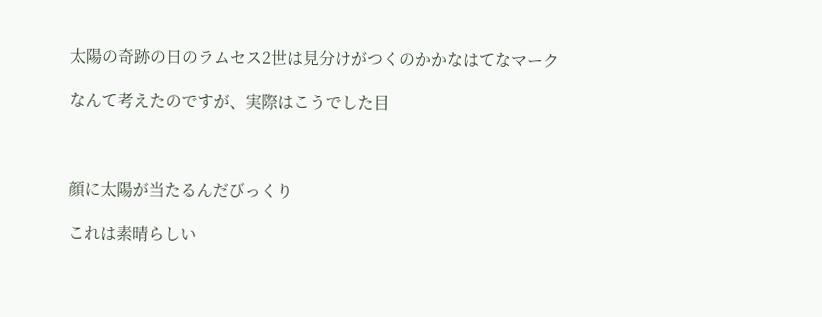太陽の奇跡の日のラムセス2世は見分けがつくのかかなはてなマーク

なんて考えたのですが、実際はこうでした目



顔に太陽が当たるんだびっくり

これは素晴らしい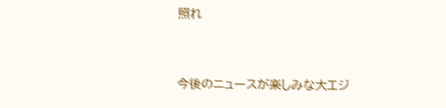照れ



今後のニュースが楽しみな大エジ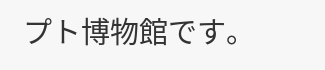プト博物館です。